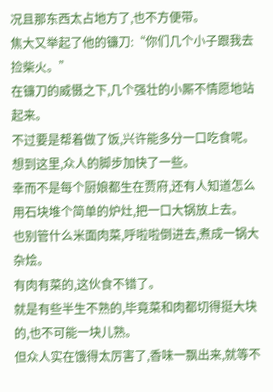况且那东西太占地方了,也不方便带。
焦大又举起了他的镰刀:“你们几个小子跟我去捡柴火。”
在镰刀的威慑之下,几个强壮的小厮不情愿地站起来。
不过要是帮着做了饭,兴许能多分一口吃食呢。
想到这里,众人的脚步加快了一些。
幸而不是每个厨娘都生在贾府,还有人知道怎么用石块堆个简单的炉灶,把一口大锅放上去。
也别管什么米面肉菜,呼啦啦倒进去,煮成一锅大杂烩。
有肉有菜的,这伙食不错了。
就是有些半生不熟的,毕竟菜和肉都切得挺大块的,也不可能一块儿熟。
但众人实在饿得太厉害了,香味一飘出来,就等不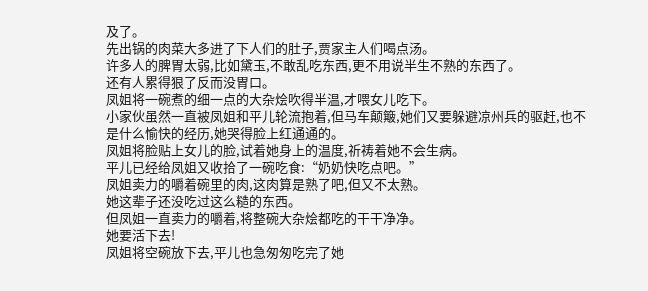及了。
先出锅的肉菜大多进了下人们的肚子,贾家主人们喝点汤。
许多人的脾胃太弱,比如黛玉,不敢乱吃东西,更不用说半生不熟的东西了。
还有人累得狠了反而没胃口。
凤姐将一碗煮的细一点的大杂烩吹得半温,才喂女儿吃下。
小家伙虽然一直被凤姐和平儿轮流抱着,但马车颠簸,她们又要躲避凉州兵的驱赶,也不是什么愉快的经历,她哭得脸上红通通的。
凤姐将脸贴上女儿的脸,试着她身上的温度,祈祷着她不会生病。
平儿已经给凤姐又收拾了一碗吃食:“奶奶快吃点吧。”
凤姐卖力的嚼着碗里的肉,这肉算是熟了吧,但又不太熟。
她这辈子还没吃过这么糙的东西。
但凤姐一直卖力的嚼着,将整碗大杂烩都吃的干干净净。
她要活下去!
凤姐将空碗放下去,平儿也急匆匆吃完了她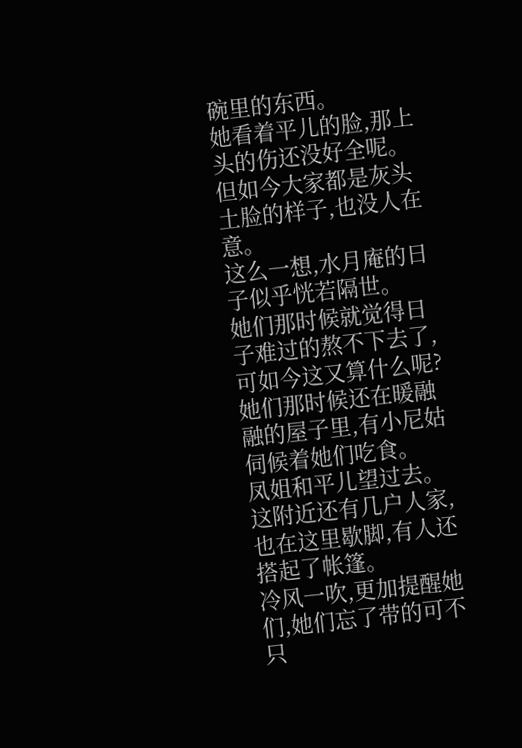碗里的东西。
她看着平儿的脸,那上头的伤还没好全呢。但如今大家都是灰头土脸的样子,也没人在意。
这么一想,水月庵的日子似乎恍若隔世。
她们那时候就觉得日子难过的熬不下去了,可如今这又算什么呢?
她们那时候还在暖融融的屋子里,有小尼姑伺候着她们吃食。
凤姐和平儿望过去。
这附近还有几户人家,也在这里歇脚,有人还搭起了帐篷。
冷风一吹,更加提醒她们,她们忘了带的可不只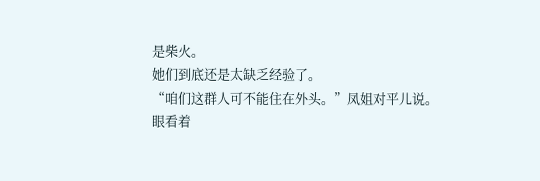是柴火。
她们到底还是太缺乏经验了。
“咱们这群人可不能住在外头。”凤姐对平儿说。
眼看着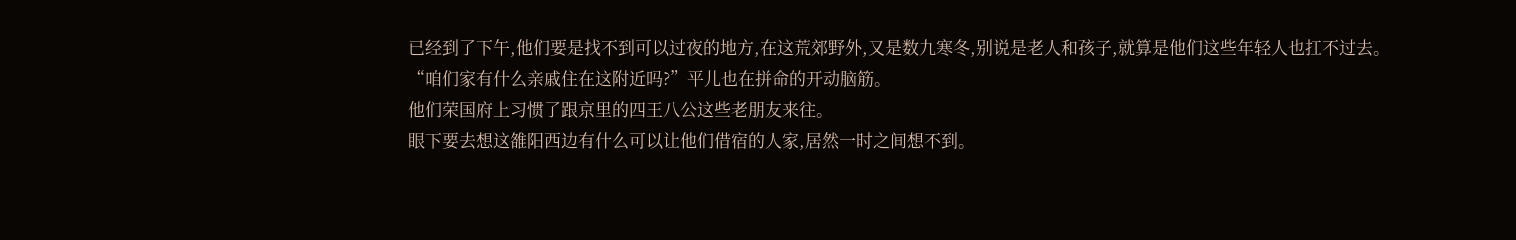已经到了下午,他们要是找不到可以过夜的地方,在这荒郊野外,又是数九寒冬,别说是老人和孩子,就算是他们这些年轻人也扛不过去。
“咱们家有什么亲戚住在这附近吗?”平儿也在拼命的开动脑筋。
他们荣国府上习惯了跟京里的四王八公这些老朋友来往。
眼下要去想这雒阳西边有什么可以让他们借宿的人家,居然一时之间想不到。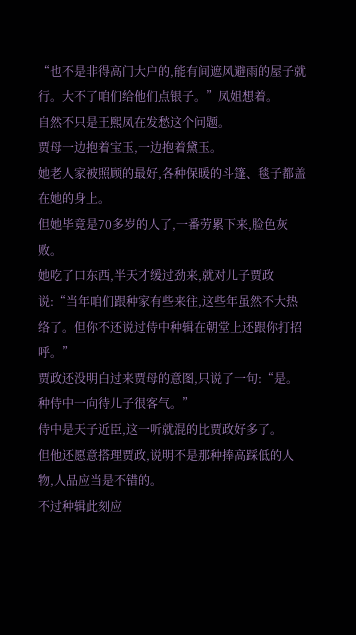“也不是非得高门大户的,能有间遮风避雨的屋子就行。大不了咱们给他们点银子。”凤姐想着。
自然不只是王熙凤在发愁这个问题。
贾母一边抱着宝玉,一边抱着黛玉。
她老人家被照顾的最好,各种保暖的斗篷、毯子都盖在她的身上。
但她毕竟是70多岁的人了,一番劳累下来,脸色灰败。
她吃了口东西,半天才缓过劲来,就对儿子贾政说:“当年咱们跟种家有些来往,这些年虽然不大热络了。但你不还说过侍中种辑在朝堂上还跟你打招呼。”
贾政还没明白过来贾母的意图,只说了一句:“是。种侍中一向待儿子很客气。”
侍中是天子近臣,这一听就混的比贾政好多了。
但他还愿意搭理贾政,说明不是那种捧高踩低的人物,人品应当是不错的。
不过种辑此刻应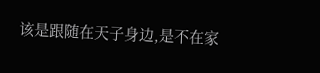该是跟随在天子身边,是不在家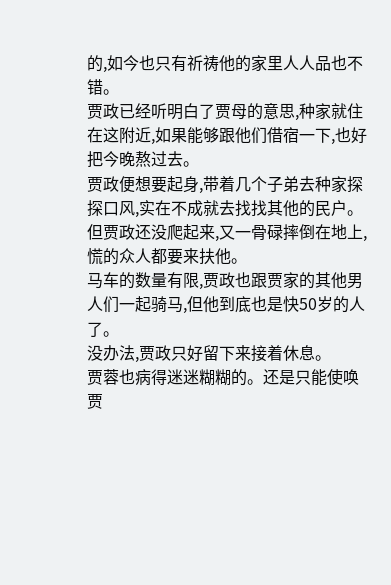的,如今也只有祈祷他的家里人人品也不错。
贾政已经听明白了贾母的意思,种家就住在这附近,如果能够跟他们借宿一下,也好把今晚熬过去。
贾政便想要起身,带着几个子弟去种家探探口风,实在不成就去找找其他的民户。
但贾政还没爬起来,又一骨碌摔倒在地上,慌的众人都要来扶他。
马车的数量有限,贾政也跟贾家的其他男人们一起骑马,但他到底也是快50岁的人了。
没办法,贾政只好留下来接着休息。
贾蓉也病得迷迷糊糊的。还是只能使唤贾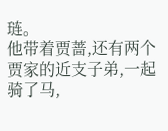琏。
他带着贾蔷,还有两个贾家的近支子弟,一起骑了马,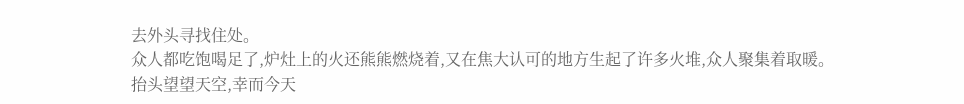去外头寻找住处。
众人都吃饱喝足了,炉灶上的火还熊熊燃烧着,又在焦大认可的地方生起了许多火堆,众人聚集着取暖。
抬头望望天空,幸而今天